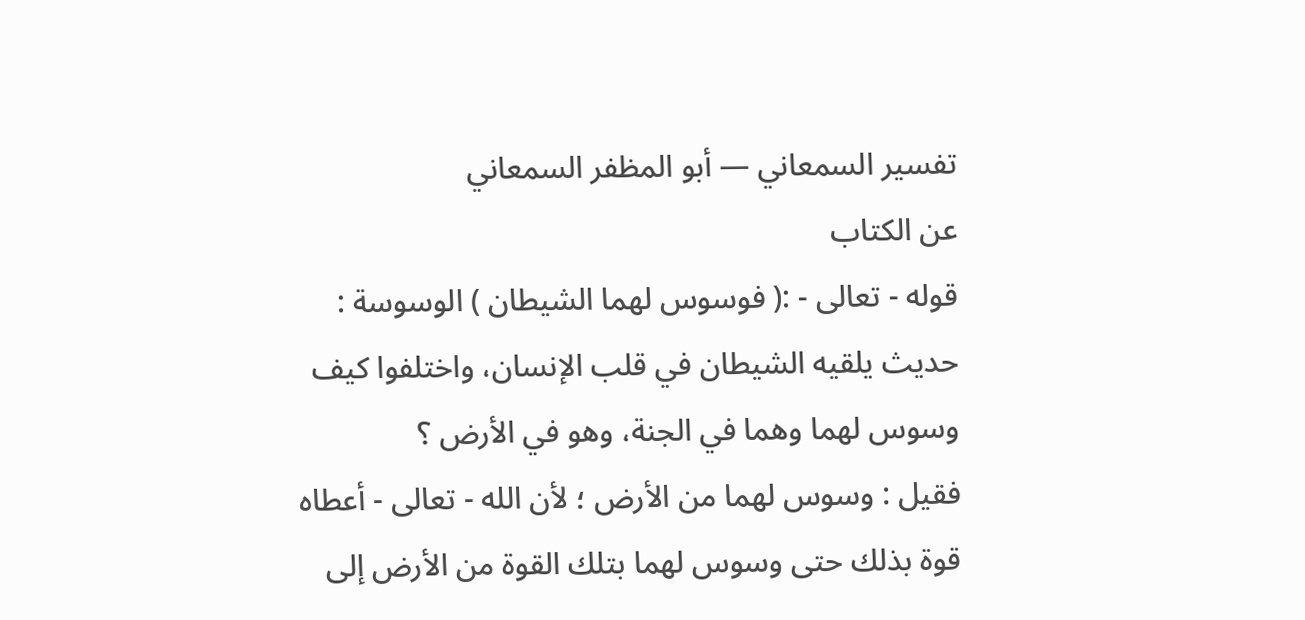تفسير السمعاني — أبو المظفر السمعاني
عن الكتاب
قوله - تعالى - :( فوسوس لهما الشيطان ) الوسوسة : حديث يلقيه الشيطان في قلب الإنسان، واختلفوا كيف وسوس لهما وهما في الجنة، وهو في الأرض ؟
فقيل : وسوس لهما من الأرض ؛ لأن الله - تعالى - أعطاه قوة بذلك حتى وسوس لهما بتلك القوة من الأرض إلى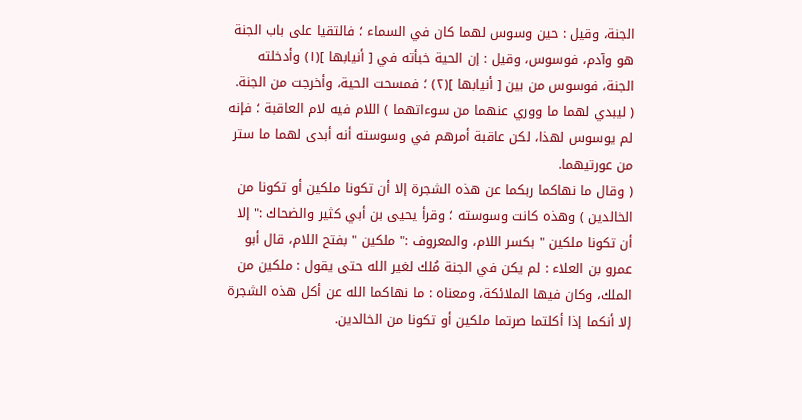الجنة، وقيل : حين وسوس لهما كان في السماء ؛ فالتقيا على باب الجنة هو وآدم، فوسوس، وقيل : إن الحية خبأته في [ أنيابها ](١) وأدخلته الجنة، فوسوس من بين [ أنيابها ](٢) ؛ فمسحت الحية، وأخرجت من الجنة.
( ليبدي لهما ما ووري عنهما من سوءاتهما ) اللام فيه لام العاقبة ؛ فإنه لم يوسوس لهذا، لكن عاقبة أمرهم في وسوسته أنه أبدى لهما ما ستر من عورتيهما.
( وقال ما نهاكما ربكما عن هذه الشجرة إلا أن تكونا ملكين أو تكونا من الخالدين ) وهذه كانت وسوسته ؛ وقرأ يحيى بن أبي كثير والضحاك :" إلا أن تكونا ملكين " بكسر اللام، والمعروف :" ملكين " بفتح اللام، قال أبو عمرو بن العلاء : لم يكن في الجنة مُلك لغير الله حتى يقول : ملكين من الملك، وكان فيها الملائكة، ومعناه : ما نهاكما الله عن أكل هذه الشجرة إلا أنكما إذا أكلتما صرتما ملكين أو تكونا من الخالدين.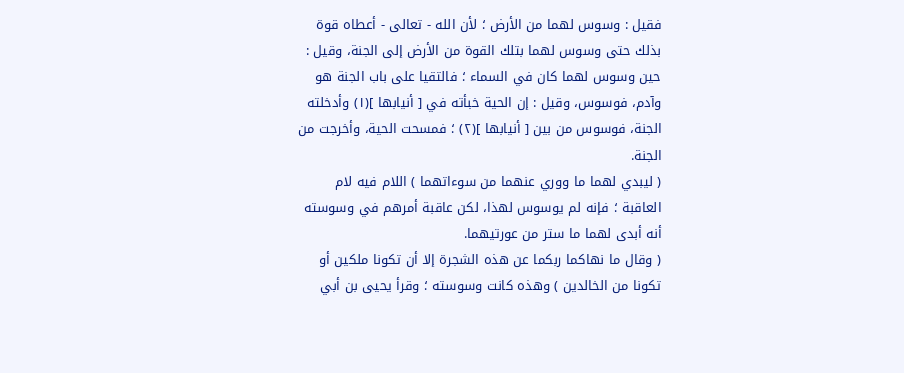فقيل : وسوس لهما من الأرض ؛ لأن الله - تعالى - أعطاه قوة بذلك حتى وسوس لهما بتلك القوة من الأرض إلى الجنة، وقيل : حين وسوس لهما كان في السماء ؛ فالتقيا على باب الجنة هو وآدم، فوسوس، وقيل : إن الحية خبأته في [ أنيابها ](١) وأدخلته الجنة، فوسوس من بين [ أنيابها ](٢) ؛ فمسحت الحية، وأخرجت من الجنة.
( ليبدي لهما ما ووري عنهما من سوءاتهما ) اللام فيه لام العاقبة ؛ فإنه لم يوسوس لهذا، لكن عاقبة أمرهم في وسوسته أنه أبدى لهما ما ستر من عورتيهما.
( وقال ما نهاكما ربكما عن هذه الشجرة إلا أن تكونا ملكين أو تكونا من الخالدين ) وهذه كانت وسوسته ؛ وقرأ يحيى بن أبي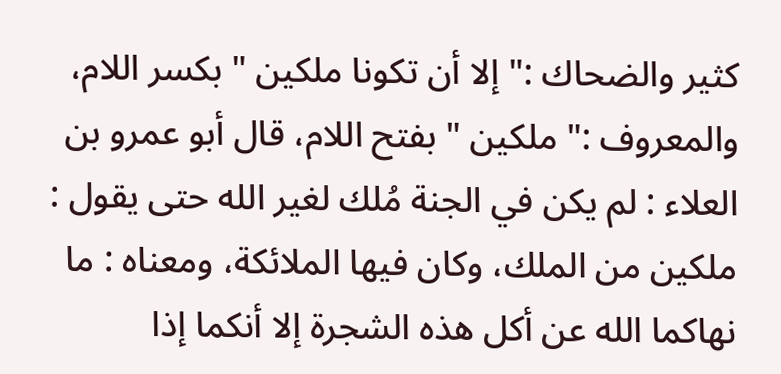كثير والضحاك :" إلا أن تكونا ملكين " بكسر اللام، والمعروف :" ملكين " بفتح اللام، قال أبو عمرو بن العلاء : لم يكن في الجنة مُلك لغير الله حتى يقول : ملكين من الملك، وكان فيها الملائكة، ومعناه : ما نهاكما الله عن أكل هذه الشجرة إلا أنكما إذا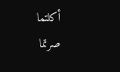أكلتما صرتما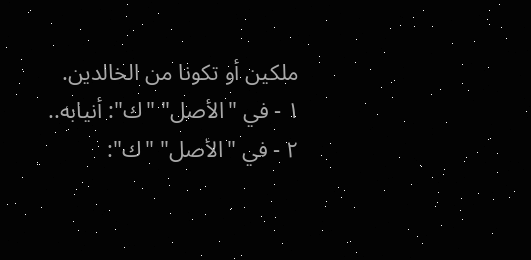ملكين أو تكونا من الخالدين.
١ - في "الأصل" "ك": أنيابه..
٢ - في "الأصل" "ك":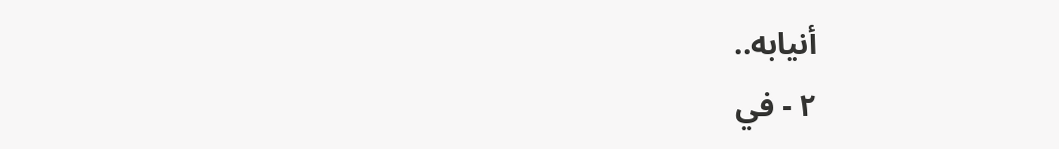أنيابه..
٢ - في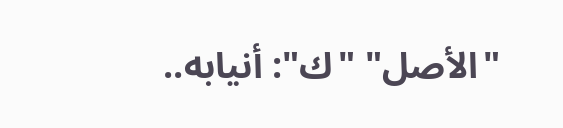"الأصل" "ك": أنيابه..